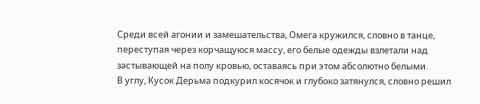Среди всей агонии и замешательства, Омега кружился, словно в танце, переступая через корчащуюся массу, его белые одежды взлетали над застывающей на полу кровью, оставаясь при этом абсолютно белыми.
В углу, Кусок Дерьма подкурил косячок и глубоко затянулся, словно решил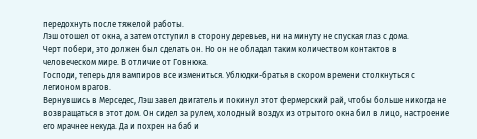передохнуть после тяжелой работы.
Лэш отошел от окна, а затем отступил в сторону деревьев, ни на минуту не спуская глаз с дома.
Черт побери, это должен был сделать он. Но он не обладал таким количеством контактов в человеческом мире. В отличие от Говнюка.
Господи, теперь для вампиров все измениться. Ублюдки-братья в скором времени столкнуться с легионом врагов.
Вернувшись в Мерседес, Лэш завел двигатель и покинул этот фермерский рай, чтобы больше никогда не возвращаться в этот дом. Он сидел за рулем, холодный воздух из отрытого окна бил в лицо, настроение его мрачнее некуда. Да и похрен на баб и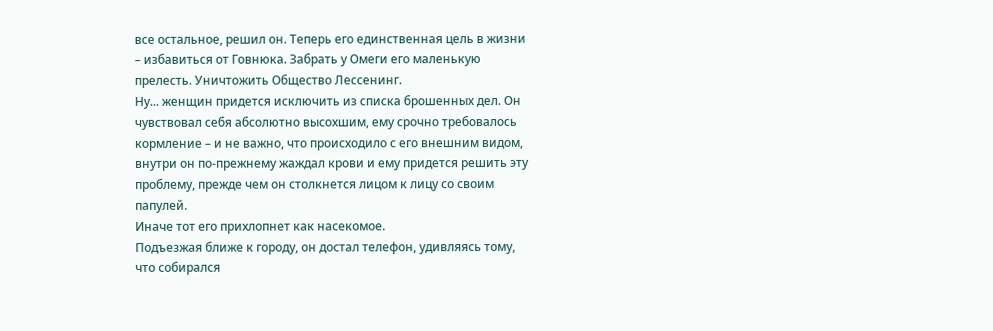все остальное, решил он. Теперь его единственная цель в жизни – избавиться от Говнюка. Забрать у Омеги его маленькую прелесть. Уничтожить Общество Лессенинг.
Ну... женщин придется исключить из списка брошенных дел. Он чувствовал себя абсолютно высохшим, ему срочно требовалось кормление – и не важно, что происходило с его внешним видом, внутри он по-прежнему жаждал крови и ему придется решить эту проблему, прежде чем он столкнется лицом к лицу со своим папулей.
Иначе тот его прихлопнет как насекомое.
Подъезжая ближе к городу, он достал телефон, удивляясь тому, что собирался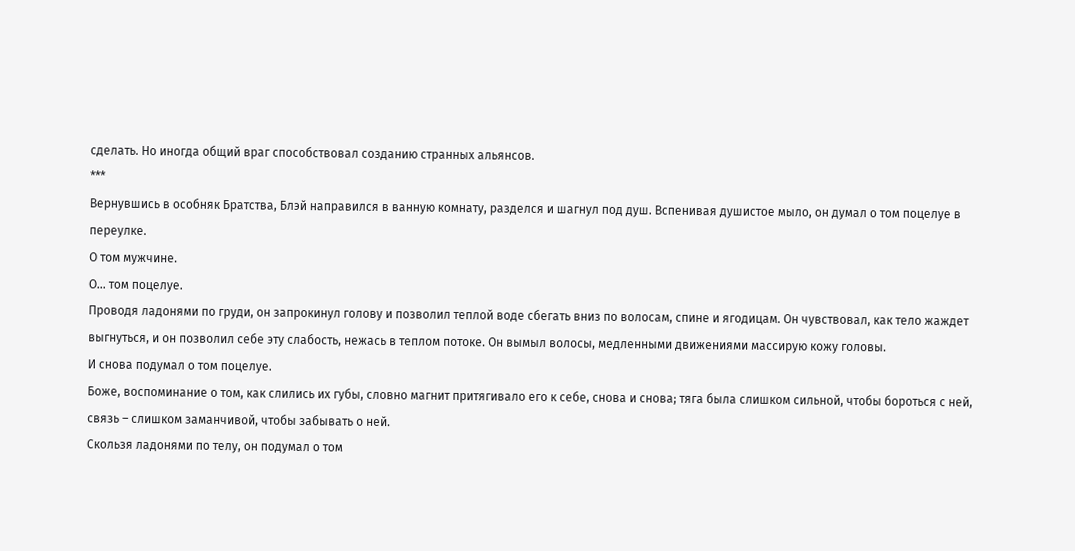сделать. Но иногда общий враг способствовал созданию странных альянсов.
***
Вернувшись в особняк Братства, Блэй направился в ванную комнату, разделся и шагнул под душ. Вспенивая душистое мыло, он думал о том поцелуе в переулке.
О том мужчине.
О... том поцелуе.
Проводя ладонями по груди, он запрокинул голову и позволил теплой воде сбегать вниз по волосам, спине и ягодицам. Он чувствовал, как тело жаждет выгнуться, и он позволил себе эту слабость, нежась в теплом потоке. Он вымыл волосы, медленными движениями массирую кожу головы.
И снова подумал о том поцелуе.
Боже, воспоминание о том, как слились их губы, словно магнит притягивало его к себе, снова и снова; тяга была слишком сильной, чтобы бороться с ней, связь – слишком заманчивой, чтобы забывать о ней.
Скользя ладонями по телу, он подумал о том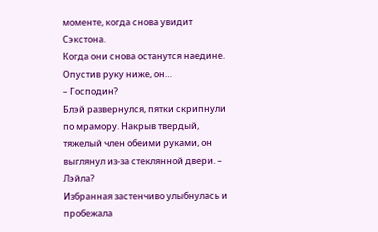моменте, когда снова увидит Сэкстона.
Когда они снова останутся наедине.
Опустив руку ниже, он…
– Господин?
Блэй развернулся, пятки скрипнули по мрамору. Накрыв твердый, тяжелый член обеими руками, он выглянул из-за стеклянной двери. – Лэйла?
Избранная застенчиво улыбнулась и пробежала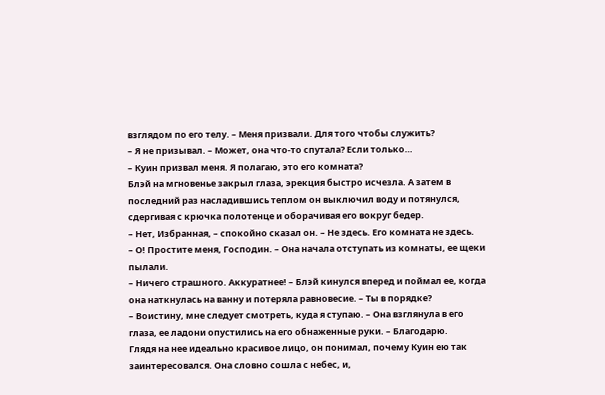взглядом по его телу. – Меня призвали. Для того чтобы служить?
– Я не призывал. – Может, она что-то спутала? Если только…
– Куин призвал меня. Я полагаю, это его комната?
Блэй на мгновенье закрыл глаза, эрекция быстро исчезла. А затем в последний раз насладившись теплом он выключил воду и потянулся, сдергивая с крючка полотенце и оборачивая его вокруг бедер.
– Нет, Избранная, – спокойно сказал он. – Не здесь. Его комната не здесь.
– О! Простите меня, Господин. – Она начала отступать из комнаты, ее щеки пылали.
– Ничего страшного. Аккуратнее! – Блэй кинулся вперед и поймал ее, когда она наткнулась на ванну и потеряла равновесие. – Ты в порядке?
– Воистину, мне следует смотреть, куда я ступаю. – Она взглянула в его глаза, ее ладони опустились на его обнаженные руки. – Благодарю.
Глядя на нее идеально красивое лицо, он понимал, почему Куин ею так заинтересовался. Она словно сошла с небес, и,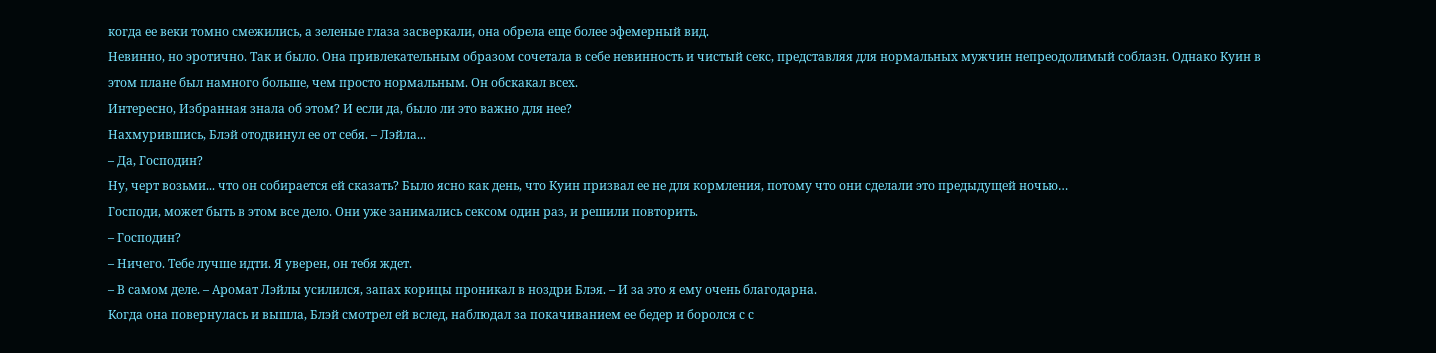когда ее веки томно смежились, а зеленые глаза засверкали, она обрела еще более эфемерный вид.
Невинно, но эротично. Так и было. Она привлекательным образом сочетала в себе невинность и чистый секс, представляя для нормальных мужчин непреодолимый соблазн. Однако Куин в этом плане был намного больше, чем просто нормальным. Он обскакал всех.
Интересно, Избранная знала об этом? И если да, было ли это важно для нее?
Нахмурившись, Блэй отодвинул ее от себя. – Лэйла...
– Да, Господин?
Ну, черт возьми... что он собирается ей сказать? Было ясно как день, что Куин призвал ее не для кормления, потому что они сделали это предыдущей ночью…
Господи, может быть в этом все дело. Они уже занимались сексом один раз, и решили повторить.
– Господин?
– Ничего. Тебе лучше идти. Я уверен, он тебя ждет.
– В самом деле. – Аромат Лэйлы усилился, запах корицы проникал в ноздри Блэя. – И за это я ему очень благодарна.
Когда она повернулась и вышла, Блэй смотрел ей вслед, наблюдал за покачиванием ее бедер и боролся с с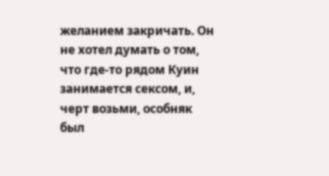желанием закричать. Он не хотел думать о том, что где-то рядом Куин занимается сексом, и, черт возьми, особняк был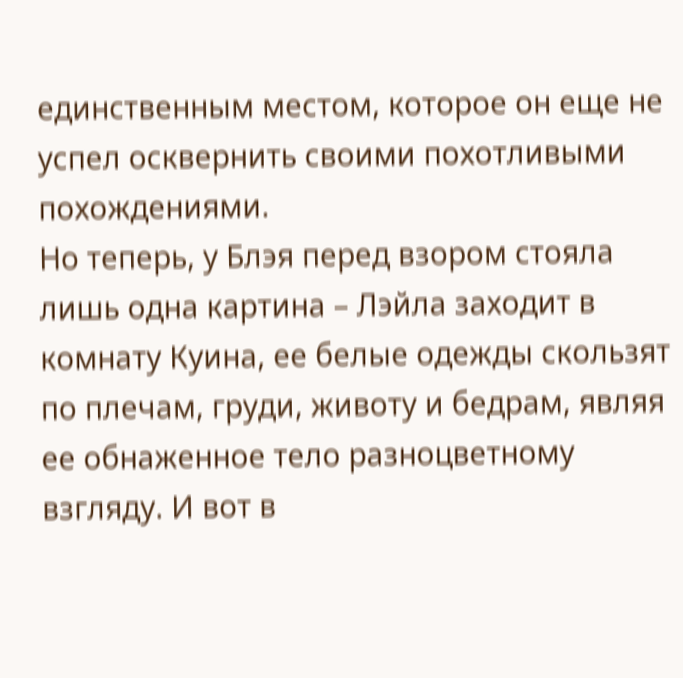единственным местом, которое он еще не успел осквернить своими похотливыми похождениями.
Но теперь, у Блэя перед взором стояла лишь одна картина – Лэйла заходит в комнату Куина, ее белые одежды скользят по плечам, груди, животу и бедрам, являя ее обнаженное тело разноцветному взгляду. И вот в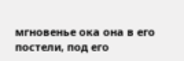мгновенье ока она в его постели, под его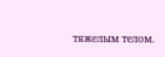тяжелым телом.